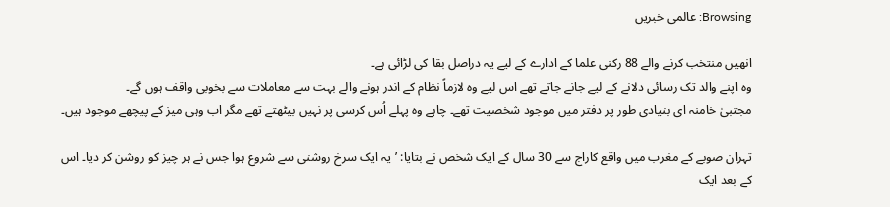Browsing: عالمی خبریں

انھیں منتخب کرنے والے 88 رکنی علما کے ادارے کے لیے یہ دراصل بقا کی لڑائی ہے۔
وہ اپنے والد تک رسائی دلانے کے لیے جانے جاتے تھے اس لیے وہ لازماً نظام کے اندر ہونے والے بہت سے معاملات سے بخوبی واقف ہوں گے۔
مجتبیٰ خامنہ ای بنیادی طور پر دفتر میں موجود شخصیت تھے۔ چاہے وہ پہلے اُس کرسی پر نہیں بیٹھتے تھے مگر اب وہی میز کے پیچھے موجود ہیں۔

تہران صوبے کے مغرب میں واقع کاراج سے 30 سال کے ایک شخص نے بتایا: ’یہ ایک سرخ روشنی سے شروع ہوا جس نے ہر چیز کو روشن کر دیا۔ اس کے بعد ایک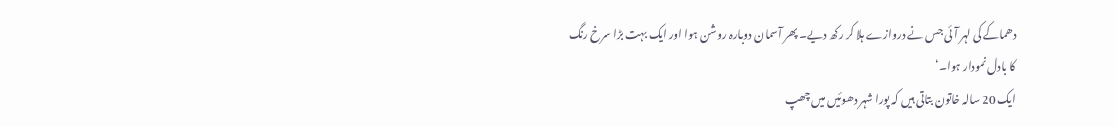دھماکے کی لہر آئی جس نے دروازے ہلا کر رکھ دیے۔ پھر آسمان دوبارہ روشن ہوا اور ایک بہت بڑا سرخ رنگ کا بادل نمودار ہوا۔‘
ایک 20 سالہ خاتون بتاتی ہیں کہ پورا شہر دھوئیں میں چھپ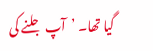گیا تھا۔ ’آپ جلنے کی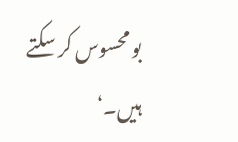بو محسوس کر سکتے ہیں۔‘